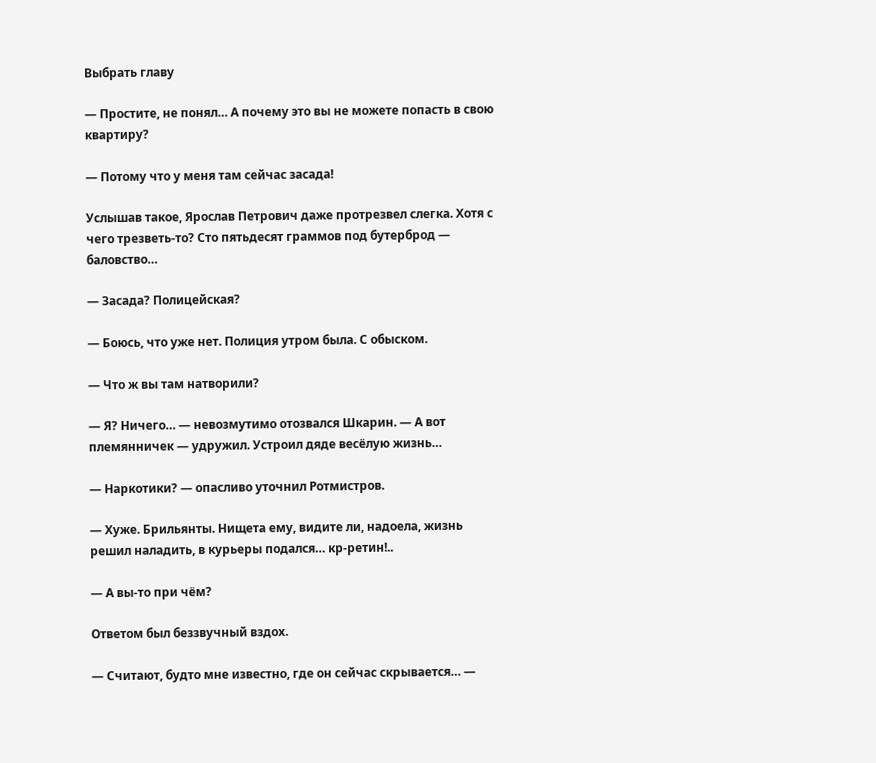Выбрать главу

— Простите, не понял… А почему это вы не можете попасть в свою квартиру?

— Потому что у меня там сейчас засада!

Услышав такое, Ярослав Петрович даже протрезвел слегка. Хотя с чего трезветь-то? Сто пятьдесят граммов под бутерброд — баловство…

— Засада? Полицейская?

— Боюсь, что уже нет. Полиция утром была. С обыском.

— Что ж вы там натворили?

— Я? Ничего… — невозмутимо отозвался Шкарин. — А вот племянничек — удружил. Устроил дяде весёлую жизнь…

— Наркотики? — опасливо уточнил Ротмистров.

— Хуже. Брильянты. Нищета ему, видите ли, надоела, жизнь решил наладить, в курьеры подался… кр-ретин!..

— А вы-то при чём?

Ответом был беззвучный вздох.

— Считают, будто мне известно, где он сейчас скрывается… —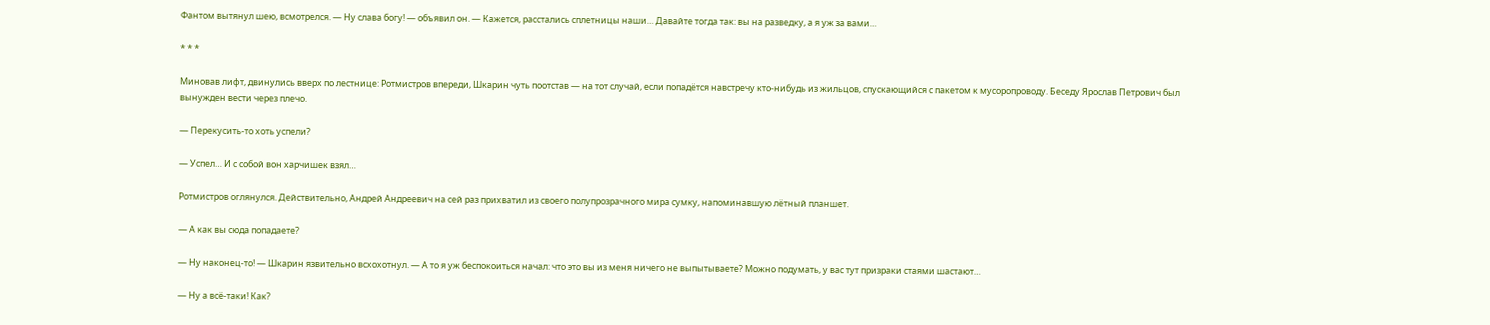Фантом вытянул шею, всмотрелся. — Ну слава богу! — объявил он. — Кажется, расстались сплетницы наши… Давайте тогда так: вы на разведку, а я уж за вами…

* * *

Миновав лифт, двинулись вверх по лестнице: Ротмистров впереди, Шкарин чуть поотстав — на тот случай, если попадётся навстречу кто-нибудь из жильцов, спускающийся с пакетом к мусоропроводу. Беседу Ярослав Петрович был вынужден вести через плечо.

— Перекусить-то хоть успели?

— Успел… И с собой вон харчишек взял…

Ротмистров оглянулся. Действительно, Андрей Андреевич на сей раз прихватил из своего полупрозрачного мира сумку, напоминавшую лётный планшет.

— А как вы сюда попадаете?

— Ну наконец-то! — Шкарин язвительно всхохотнул. — А то я уж беспокоиться начал: что это вы из меня ничего не выпытываете? Можно подумать, у вас тут призраки стаями шастают…

— Ну а всё-таки! Как?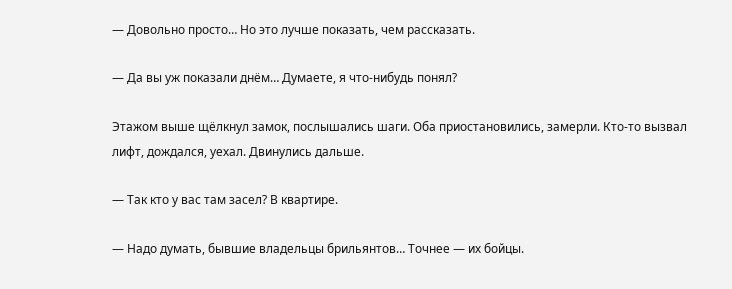— Довольно просто… Но это лучше показать, чем рассказать.

— Да вы уж показали днём… Думаете, я что-нибудь понял?

Этажом выше щёлкнул замок, послышались шаги. Оба приостановились, замерли. Кто-то вызвал лифт, дождался, уехал. Двинулись дальше.

— Так кто у вас там засел? В квартире.

— Надо думать, бывшие владельцы брильянтов… Точнее — их бойцы.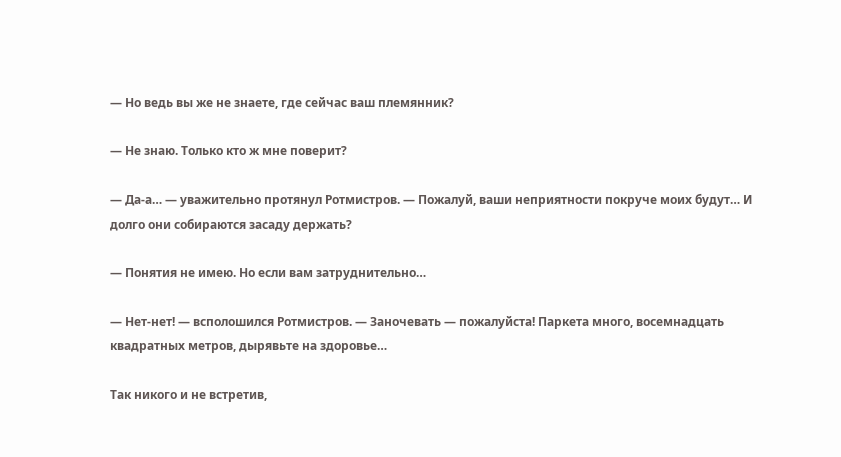— Но ведь вы же не знаете, где сейчас ваш племянник?

— Не знаю. Только кто ж мне поверит?

— Да-а… — уважительно протянул Ротмистров. — Пожалуй, ваши неприятности покруче моих будут… И долго они собираются засаду держать?

— Понятия не имею. Но если вам затруднительно…

— Нет-нет! — всполошился Ротмистров. — Заночевать — пожалуйста! Паркета много, восемнадцать квадратных метров, дырявьте на здоровье…

Так никого и не встретив,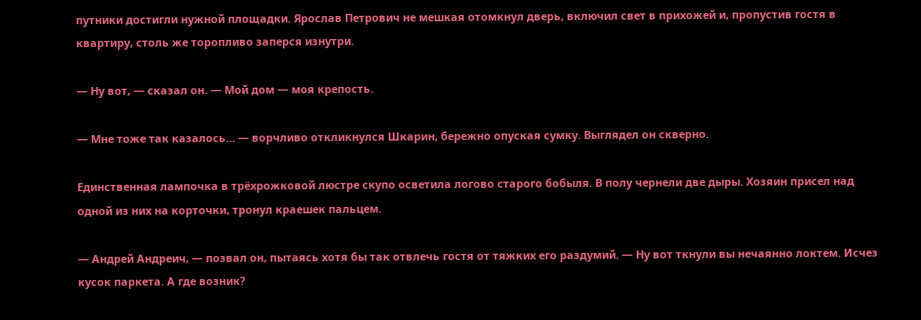путники достигли нужной площадки. Ярослав Петрович не мешкая отомкнул дверь, включил свет в прихожей и, пропустив гостя в квартиру, столь же торопливо заперся изнутри.

— Ну вот, — сказал он. — Мой дом — моя крепость.

— Мне тоже так казалось… — ворчливо откликнулся Шкарин, бережно опуская сумку. Выглядел он скверно.

Единственная лампочка в трёхрожковой люстре скупо осветила логово старого бобыля. В полу чернели две дыры. Хозяин присел над одной из них на корточки, тронул краешек пальцем.

— Андрей Андреич, — позвал он, пытаясь хотя бы так отвлечь гостя от тяжких его раздумий. — Ну вот ткнули вы нечаянно локтем. Исчез кусок паркета. А где возник?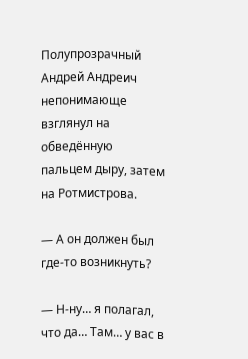Полупрозрачный Андрей Андреич непонимающе взглянул на обведённую пальцем дыру, затем на Ротмистрова.

— А он должен был где-то возникнуть?

— Н-ну… я полагал, что да… Там… у вас в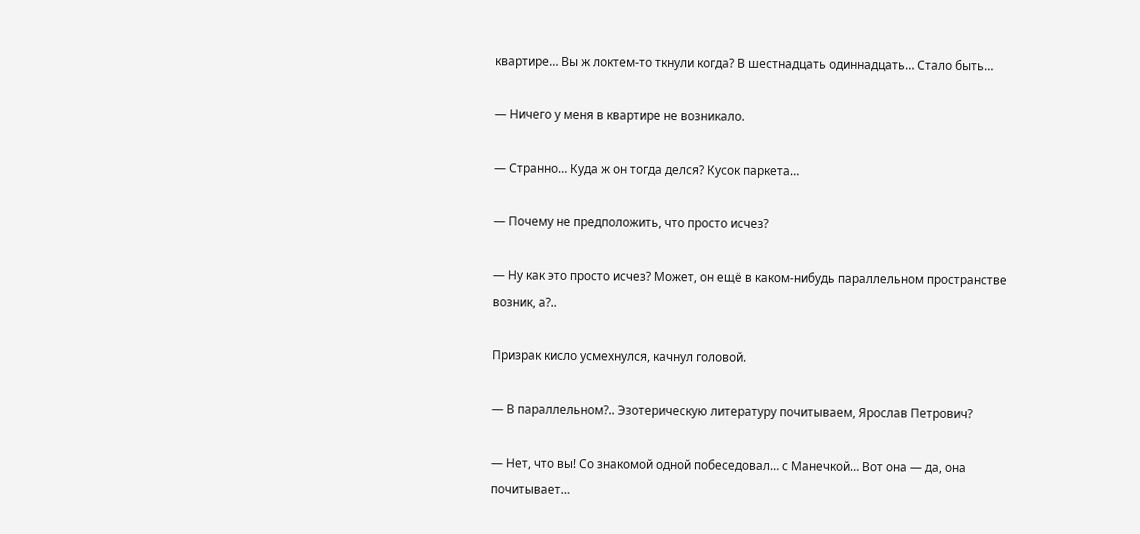квартире… Вы ж локтем-то ткнули когда? В шестнадцать одиннадцать… Стало быть…

— Ничего у меня в квартире не возникало.

— Странно… Куда ж он тогда делся? Кусок паркета…

— Почему не предположить, что просто исчез?

— Ну как это просто исчез? Может, он ещё в каком-нибудь параллельном пространстве возник, а?..

Призрак кисло усмехнулся, качнул головой.

— В параллельном?.. Эзотерическую литературу почитываем, Ярослав Петрович?

— Нет, что вы! Со знакомой одной побеседовал… с Манечкой… Вот она — да, она почитывает…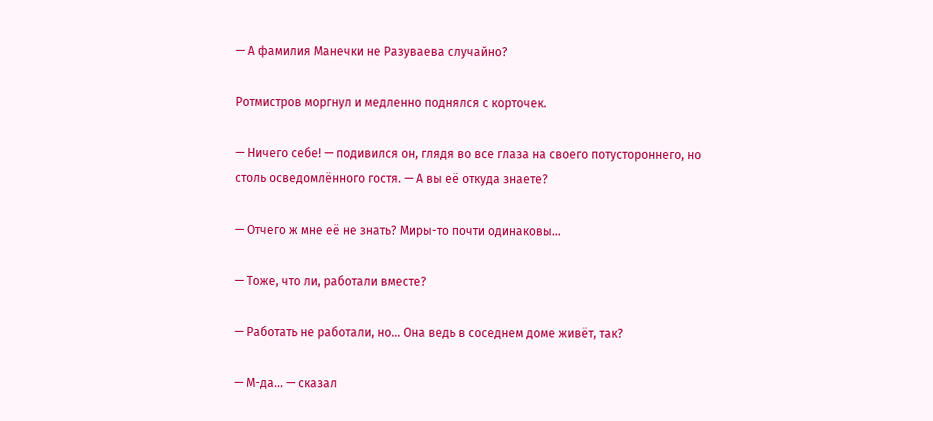— А фамилия Манечки не Разуваева случайно?

Ротмистров моргнул и медленно поднялся с корточек.

— Ничего себе! — подивился он, глядя во все глаза на своего потустороннего, но столь осведомлённого гостя. — А вы её откуда знаете?

— Отчего ж мне её не знать? Миры-то почти одинаковы…

— Тоже, что ли, работали вместе?

— Работать не работали, но… Она ведь в соседнем доме живёт, так?

— М-да… — сказал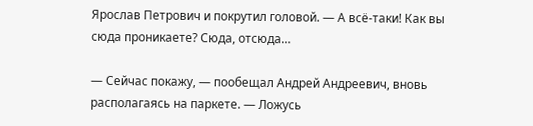Ярослав Петрович и покрутил головой. — А всё-таки! Как вы сюда проникаете? Сюда, отсюда…

— Сейчас покажу, — пообещал Андрей Андреевич, вновь располагаясь на паркете. — Ложусь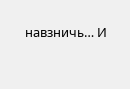навзничь… И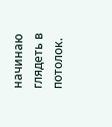начинаю глядеть в потолок.